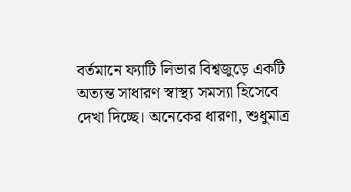বর্তমানে ফ্যাটি লিভার বিশ্বজুড়ে একটি অত্যন্ত সাধারণ স্বাস্থ্য সমস্যা হিসেবে দেখা দিচ্ছে। অনেকের ধারণা, শুধুমাত্র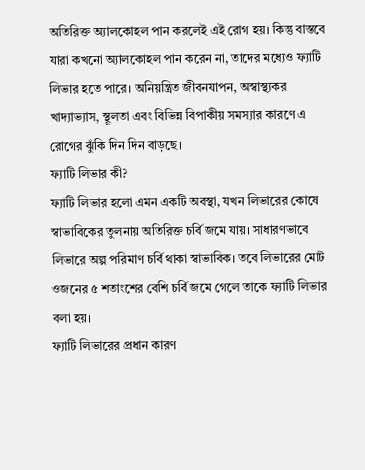অতিরিক্ত অ্যালকোহল পান করলেই এই রোগ হয়। কিন্তু বাস্তবে যারা কখনো অ্যালকোহল পান করেন না, তাদের মধ্যেও ফ্যাটি লিভার হতে পারে। অনিয়ন্ত্রিত জীবনযাপন, অস্বাস্থ্যকর খাদ্যাভ্যাস, স্থূলতা এবং বিভিন্ন বিপাকীয় সমস্যার কারণে এ রোগের ঝুঁকি দিন দিন বাড়ছে।
ফ্যাটি লিভার কী?
ফ্যাটি লিভার হলো এমন একটি অবস্থা, যখন লিভারের কোষে স্বাভাবিকের তুলনায় অতিরিক্ত চর্বি জমে যায়। সাধারণভাবে লিভারে অল্প পরিমাণ চর্বি থাকা স্বাভাবিক। তবে লিভারের মোট ওজনের ৫ শতাংশের বেশি চর্বি জমে গেলে তাকে ফ্যাটি লিভার বলা হয়।
ফ্যাটি লিভারের প্রধান কারণ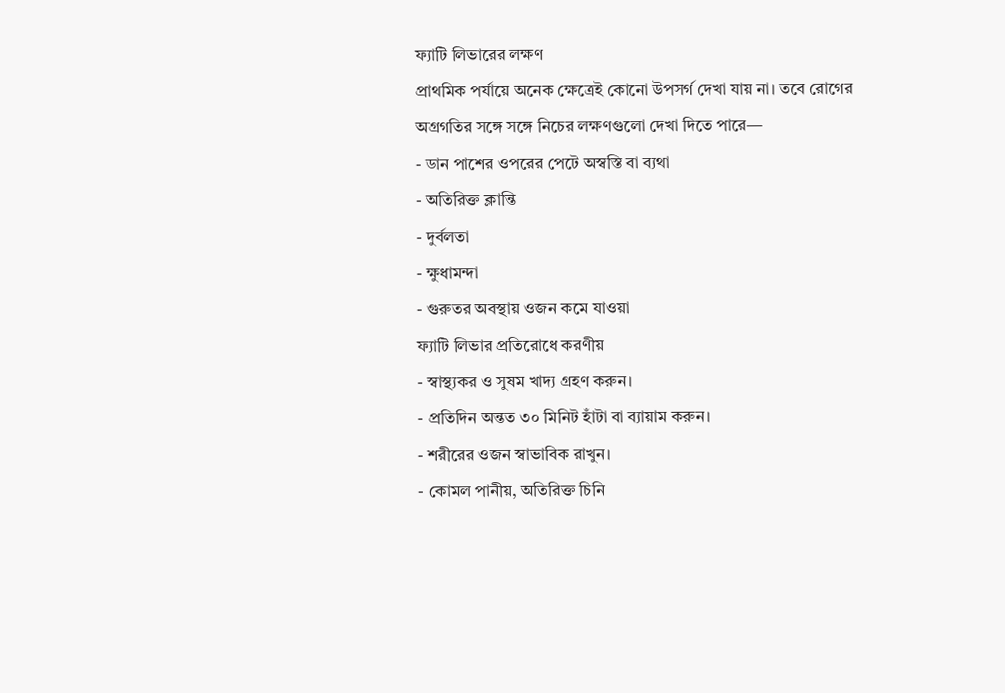ফ্যাটি লিভারের লক্ষণ
প্রাথমিক পর্যায়ে অনেক ক্ষেত্রেই কোনো উপসর্গ দেখা যায় না। তবে রোগের অগ্রগতির সঙ্গে সঙ্গে নিচের লক্ষণগুলো দেখা দিতে পারে—
- ডান পাশের ওপরের পেটে অস্বস্তি বা ব্যথা
- অতিরিক্ত ক্লান্তি
- দুর্বলতা
- ক্ষুধামন্দা
- গুরুতর অবস্থায় ওজন কমে যাওয়া
ফ্যাটি লিভার প্রতিরোধে করণীয়
- স্বাস্থ্যকর ও সুষম খাদ্য গ্রহণ করুন।
- প্রতিদিন অন্তত ৩০ মিনিট হাঁটা বা ব্যায়াম করুন।
- শরীরের ওজন স্বাভাবিক রাখুন।
- কোমল পানীয়, অতিরিক্ত চিনি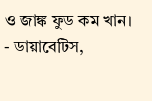ও জাঙ্ক ফুড কম খান।
- ডায়াবেটিস,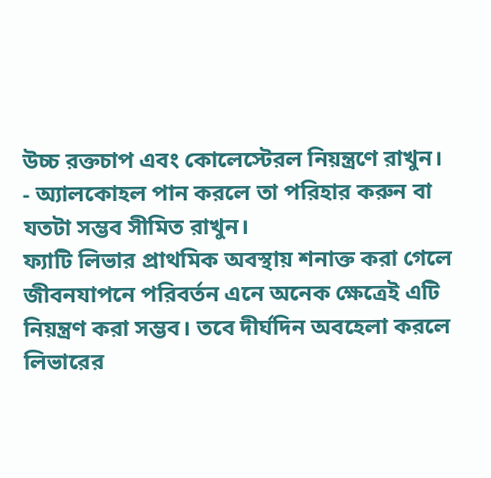উচ্চ রক্তচাপ এবং কোলেস্টেরল নিয়ন্ত্রণে রাখুন।
- অ্যালকোহল পান করলে তা পরিহার করুন বা যতটা সম্ভব সীমিত রাখুন।
ফ্যাটি লিভার প্রাথমিক অবস্থায় শনাক্ত করা গেলে জীবনযাপনে পরিবর্তন এনে অনেক ক্ষেত্রেই এটি নিয়ন্ত্রণ করা সম্ভব। তবে দীর্ঘদিন অবহেলা করলে লিভারের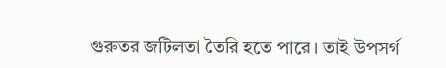গুরুতর জটিলতা তৈরি হতে পারে। তাই উপসর্গ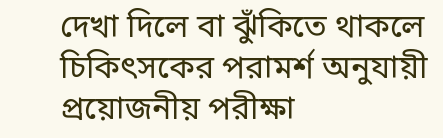দেখা দিলে বা ঝুঁকিতে থাকলে চিকিৎসকের পরামর্শ অনুযায়ী প্রয়োজনীয় পরীক্ষা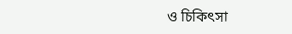ও চিকিৎসা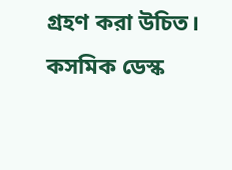গ্রহণ করা উচিত।
কসমিক ডেস্ক